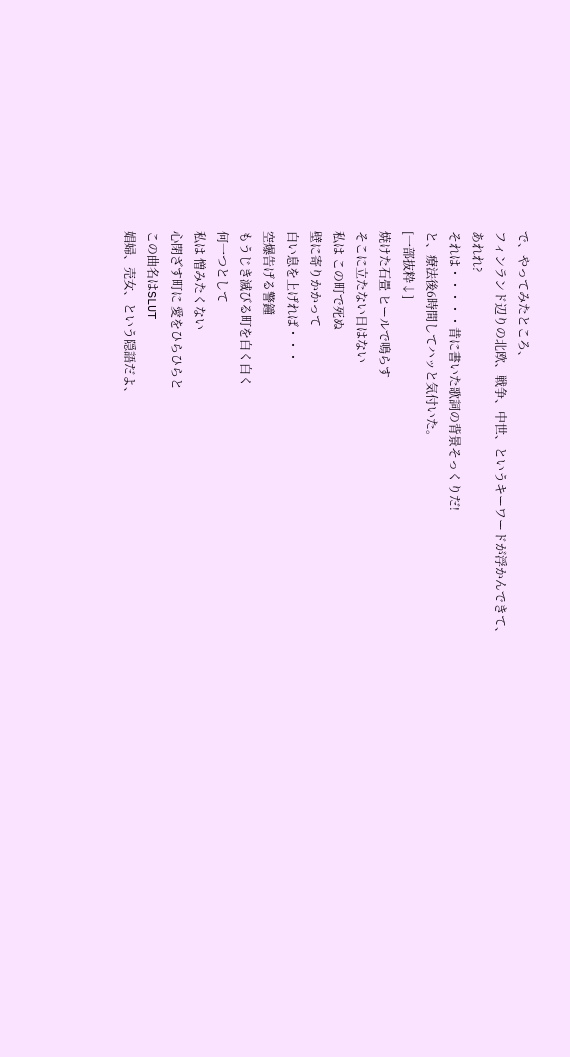で、やってみたところ、
フィンランド辺りの北欧、戦争、中世、というキーワードが浮かんできて、
あれれ?
それは・・・・・昔に書いた歌詞の背景そっくりだ!
と、療法後6時間してハッと気付いた。
[一部抜粋↓]
焼けた石畳 ヒールで鳴らす
そこに立たない日はない
私は この町で死ぬ
壁に寄りかかって
白い息を上げれば・・・
空爆告げる警鐘
もうじき滅びる町を白く白く
何一つとして
私は 憎みたくない
心閉ざす町に 愛をひらひらと
この曲名はSLUT
娼婦、売女、という隠語だよ、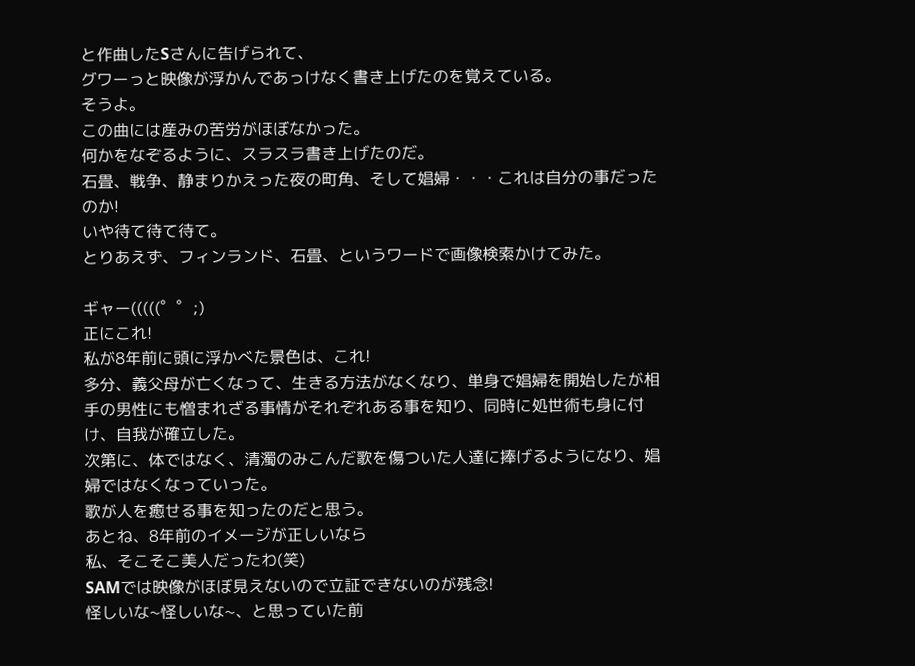と作曲したSさんに告げられて、
グワーっと映像が浮かんであっけなく書き上げたのを覚えている。
そうよ。
この曲には産みの苦労がほぼなかった。
何かをなぞるように、スラスラ書き上げたのだ。
石畳、戦争、静まりかえった夜の町角、そして娼婦・・・これは自分の事だったのか!
いや待て待て待て。
とりあえず、フィンランド、石畳、というワードで画像検索かけてみた。

ギャー(((((゜゜;)
正にこれ!
私が8年前に頭に浮かべた景色は、これ!
多分、義父母が亡くなって、生きる方法がなくなり、単身で娼婦を開始したが相手の男性にも憎まれざる事情がそれぞれある事を知り、同時に処世術も身に付け、自我が確立した。
次第に、体ではなく、清濁のみこんだ歌を傷ついた人達に捧げるようになり、娼婦ではなくなっていった。
歌が人を癒せる事を知ったのだと思う。
あとね、8年前のイメージが正しいなら
私、そこそこ美人だったわ(笑)
SAMでは映像がほぼ見えないので立証できないのが残念!
怪しいな~怪しいな~、と思っていた前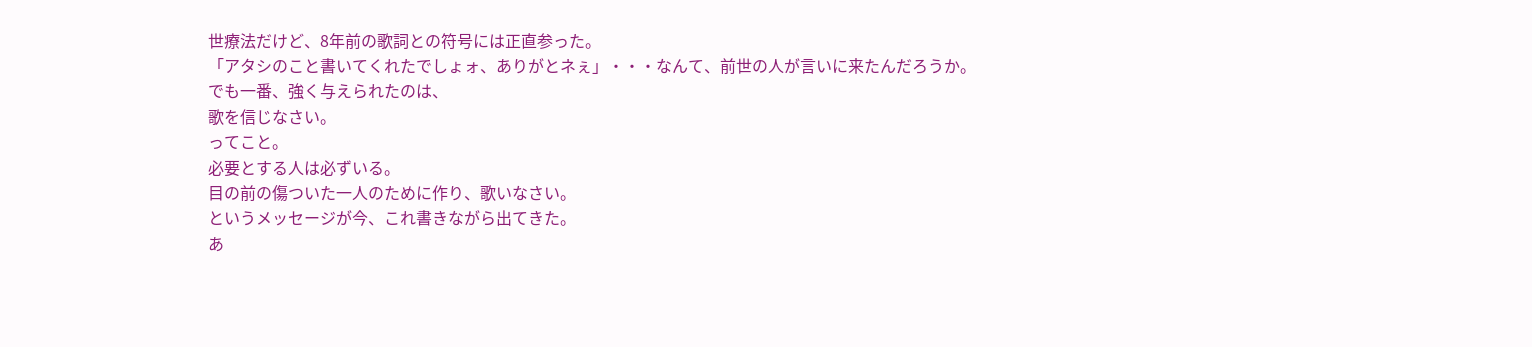世療法だけど、8年前の歌詞との符号には正直参った。
「アタシのこと書いてくれたでしょォ、ありがとネぇ」・・・なんて、前世の人が言いに来たんだろうか。
でも一番、強く与えられたのは、
歌を信じなさい。
ってこと。
必要とする人は必ずいる。
目の前の傷ついた一人のために作り、歌いなさい。
というメッセージが今、これ書きながら出てきた。
あ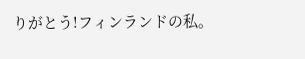りがとう!フィンランドの私。